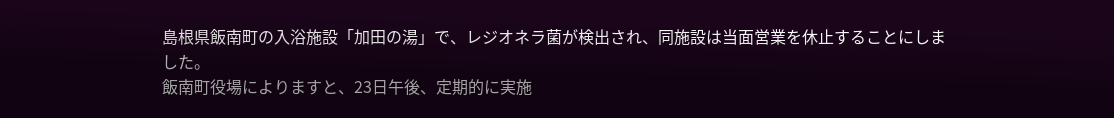島根県飯南町の入浴施設「加田の湯」で、レジオネラ菌が検出され、同施設は当面営業を休止することにしました。
飯南町役場によりますと、23日午後、定期的に実施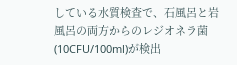している水質検査で、石風呂と岩風呂の両方からのレジオネラ菌(10CFU/100ml)が検出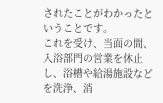されたことがわかったということです。
これを受け、当面の間、入浴部門の営業を休止し、浴槽や給湯施設などを洗浄、消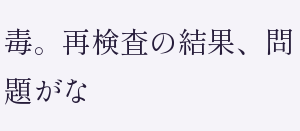毒。再検査の結果、問題がな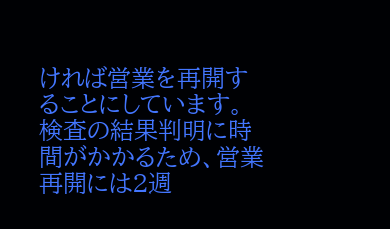ければ営業を再開することにしています。
検査の結果判明に時間がかかるため、営業再開には2週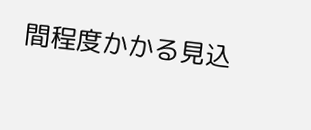間程度かかる見込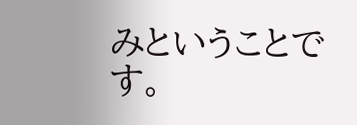みということです。